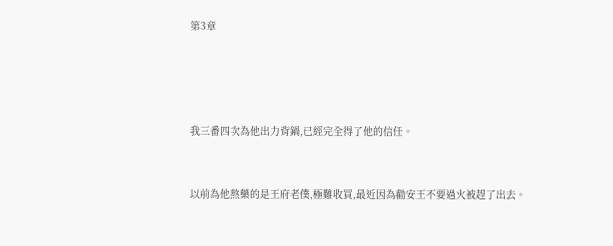第3章




我三番四次為他出力背鍋,已經完全得了他的信任。


以前為他熬藥的是王府老僕,極難收買,最近因為勸安王不要過火被趕了出去。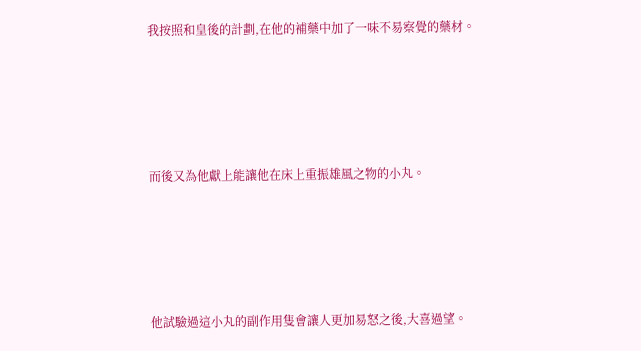我按照和皇後的計劃,在他的補藥中加了一味不易察覺的藥材。





而後又為他獻上能讓他在床上重振雄風之物的小丸。





他試驗過這小丸的副作用隻會讓人更加易怒之後,大喜過望。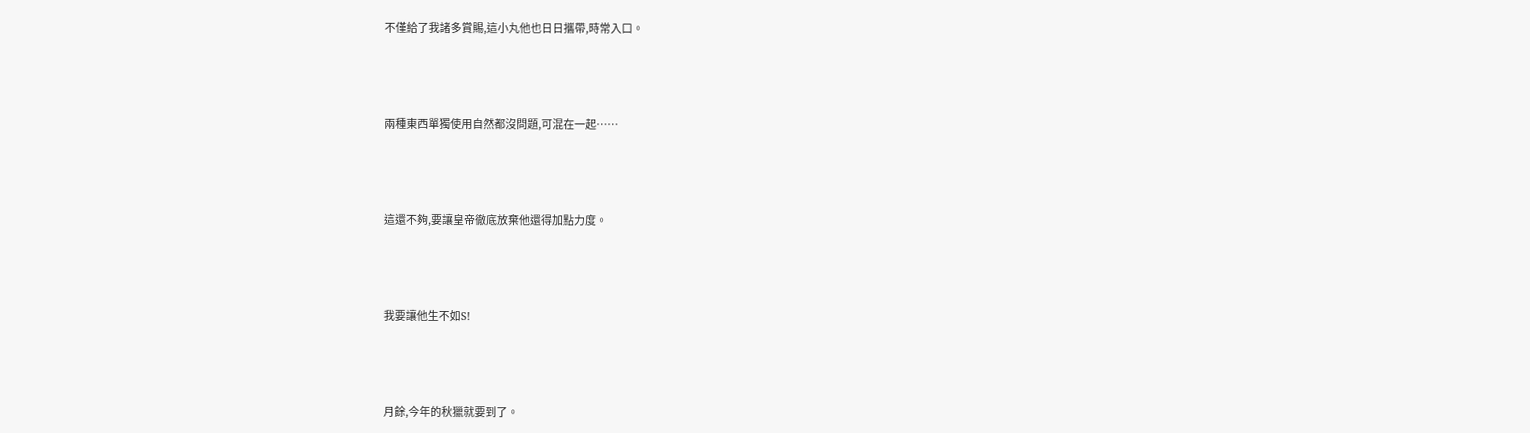不僅給了我諸多賞賜,這小丸他也日日攜帶,時常入口。





兩種東西單獨使用自然都沒問題,可混在一起……





這還不夠,要讓皇帝徹底放棄他還得加點力度。





我要讓他生不如S!





月餘,今年的秋獵就要到了。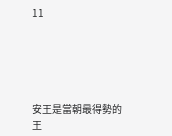11





安王是當朝最得勢的王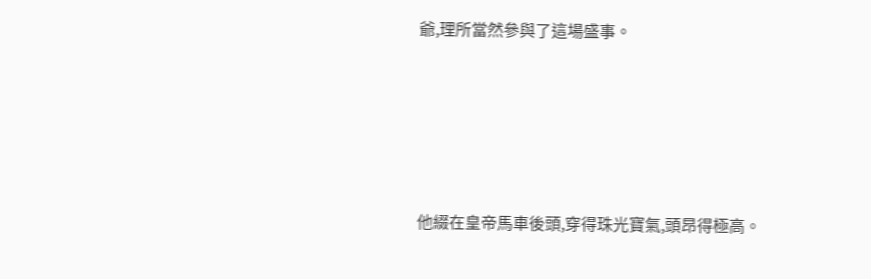爺,理所當然參與了這場盛事。





他綴在皇帝馬車後頭,穿得珠光寶氣,頭昂得極高。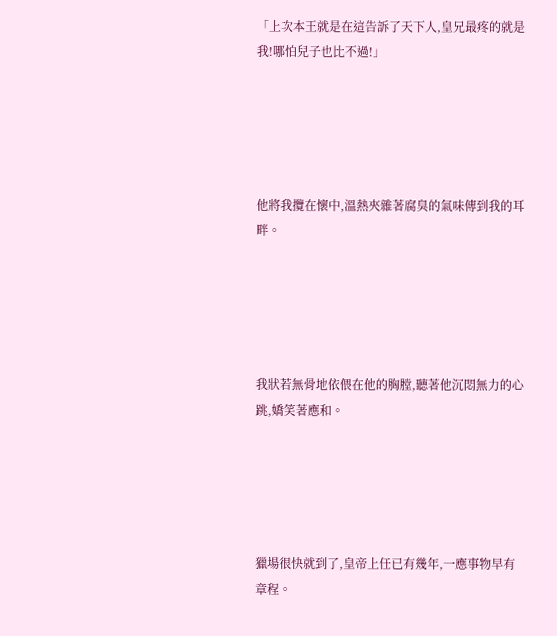「上次本王就是在這告訴了天下人,皇兄最疼的就是我!哪怕兒子也比不過!」





他將我攬在懷中,溫熱夾雜著腐臭的氣味傳到我的耳畔。





我狀若無骨地依偎在他的胸膛,聽著他沉悶無力的心跳,嬌笑著應和。





獵場很快就到了,皇帝上任已有幾年,一應事物早有章程。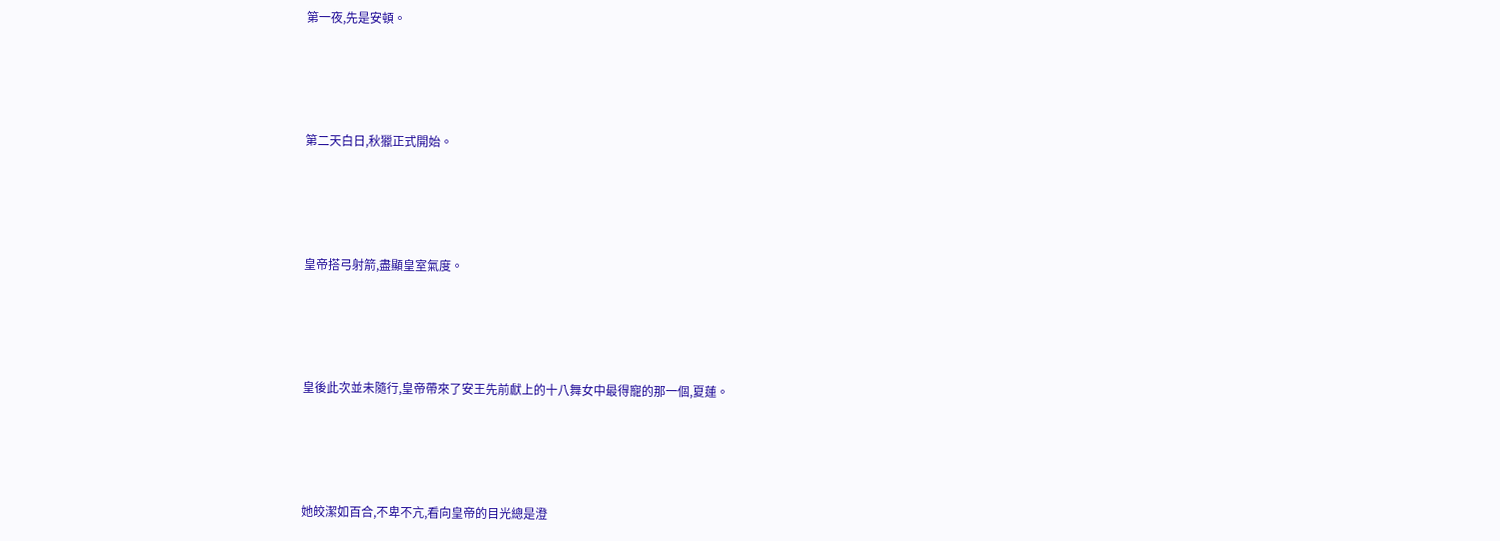第一夜,先是安頓。





第二天白日,秋獵正式開始。





皇帝搭弓射箭,盡顯皇室氣度。





皇後此次並未隨行,皇帝帶來了安王先前獻上的十八舞女中最得寵的那一個,夏蓮。





她皎潔如百合,不卑不亢,看向皇帝的目光總是澄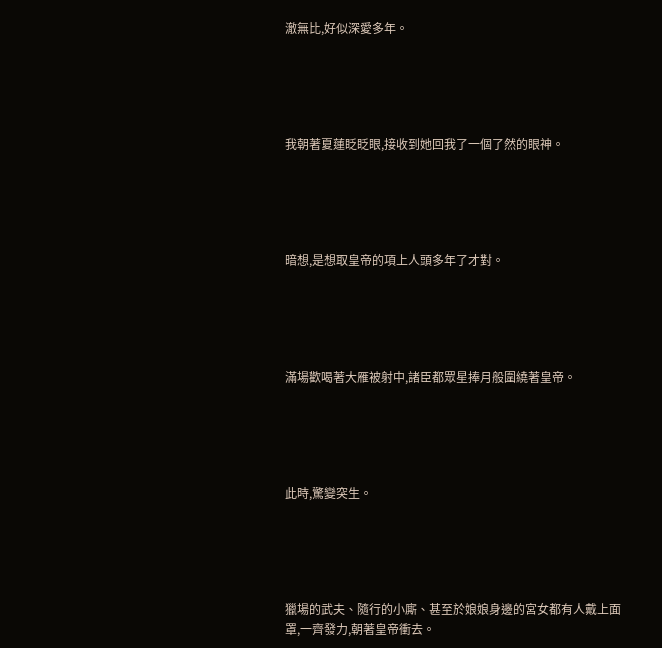澈無比,好似深愛多年。





我朝著夏蓮眨眨眼,接收到她回我了一個了然的眼神。





暗想,是想取皇帝的項上人頭多年了才對。





滿場歡喝著大雁被射中,諸臣都眾星捧月般圍繞著皇帝。





此時,驚變突生。





獵場的武夫、隨行的小廝、甚至於娘娘身邊的宮女都有人戴上面罩,一齊發力,朝著皇帝衝去。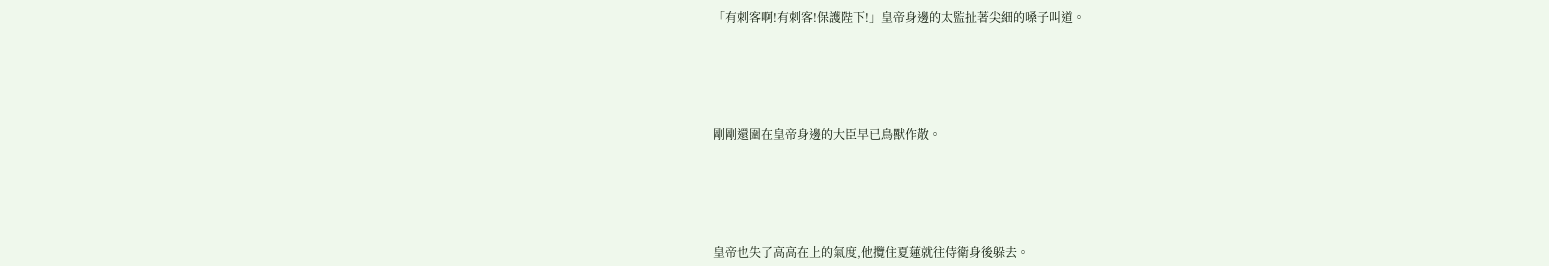「有刺客啊!有刺客!保護陛下!」皇帝身邊的太監扯著尖細的嗓子叫道。





剛剛還圍在皇帝身邊的大臣早已鳥獸作散。





皇帝也失了高高在上的氣度,他攬住夏蓮就往侍衛身後躲去。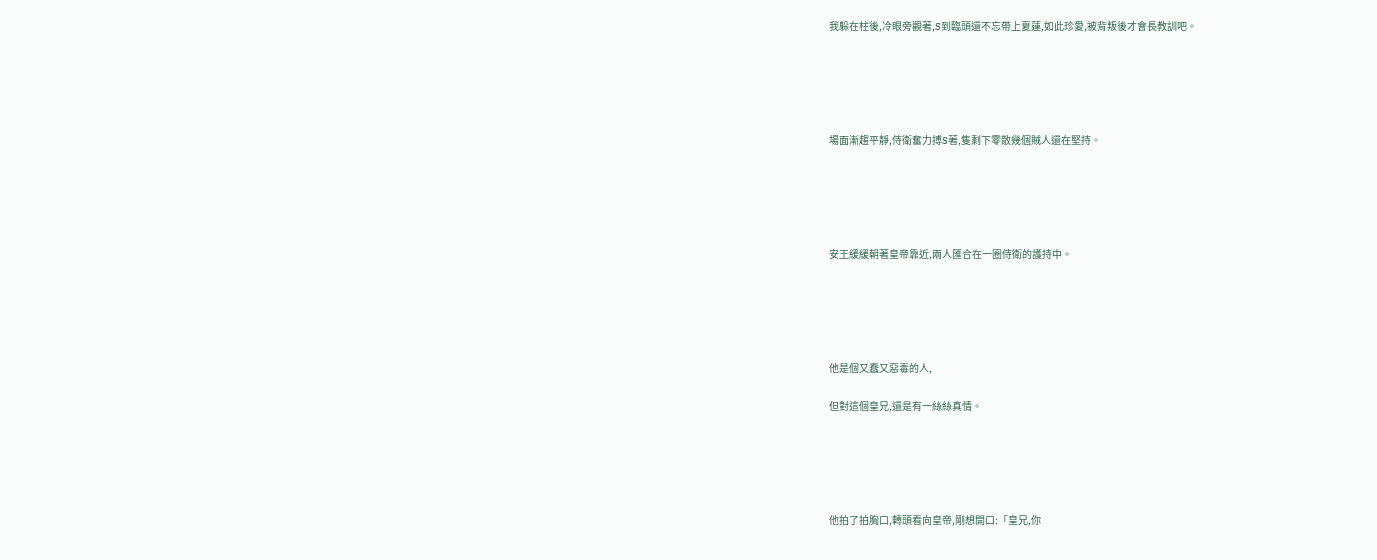我躲在柱後,冷眼旁觀著,S到臨頭還不忘帶上夏蓮,如此珍愛,被背叛後才會長教訓吧。





場面漸趨平靜,侍衛奮力搏S著,隻剩下零散幾個賊人還在堅持。





安王緩緩朝著皇帝靠近,兩人匯合在一圈侍衛的護持中。





他是個又蠢又惡毒的人,

但對這個皇兄,還是有一絲絲真情。





他拍了拍胸口,轉頭看向皇帝,剛想開口:「皇兄,你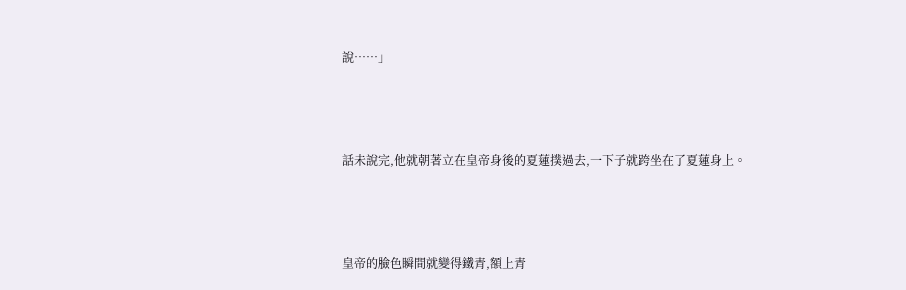說……」





話未說完,他就朝著立在皇帝身後的夏蓮撲過去,一下子就跨坐在了夏蓮身上。





皇帝的臉色瞬間就變得鐵青,額上青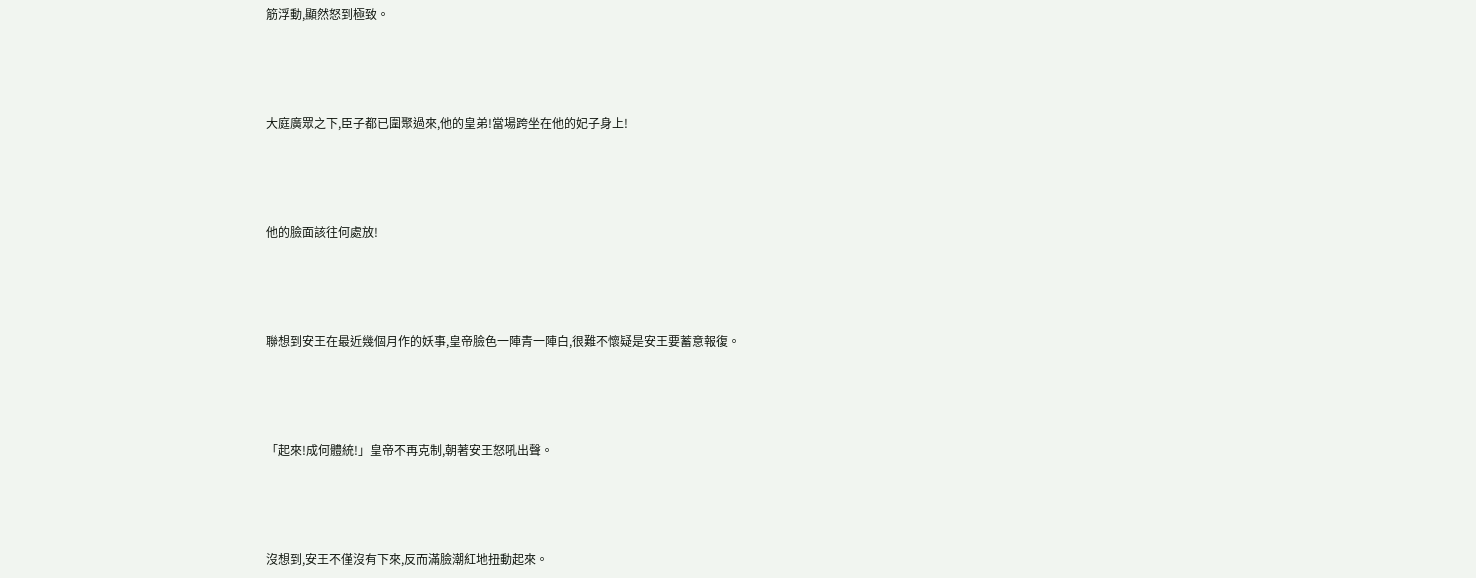筋浮動,顯然怒到極致。





大庭廣眾之下,臣子都已圍聚過來,他的皇弟!當場跨坐在他的妃子身上!





他的臉面該往何處放!





聯想到安王在最近幾個月作的妖事,皇帝臉色一陣青一陣白,很難不懷疑是安王要蓄意報復。





「起來!成何體統!」皇帝不再克制,朝著安王怒吼出聲。





沒想到,安王不僅沒有下來,反而滿臉潮紅地扭動起來。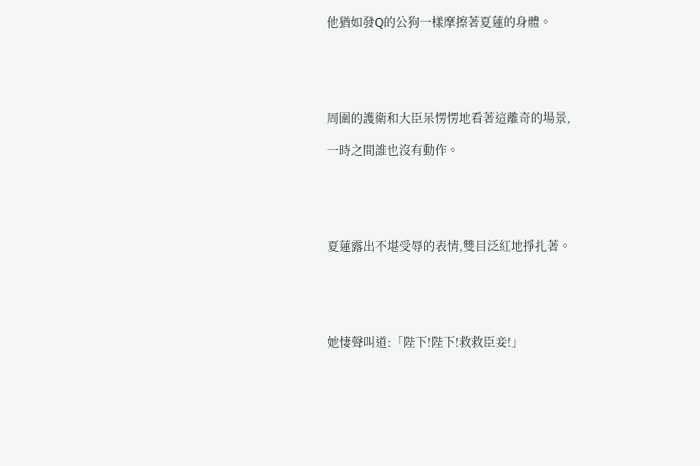他猶如發Q的公狗一樣摩擦著夏蓮的身體。





周圍的護衛和大臣呆愣愣地看著這離奇的場景,

一時之間誰也沒有動作。





夏蓮露出不堪受辱的表情,雙目泛紅地掙扎著。





她悽聲叫道:「陛下!陛下!救救臣妾!」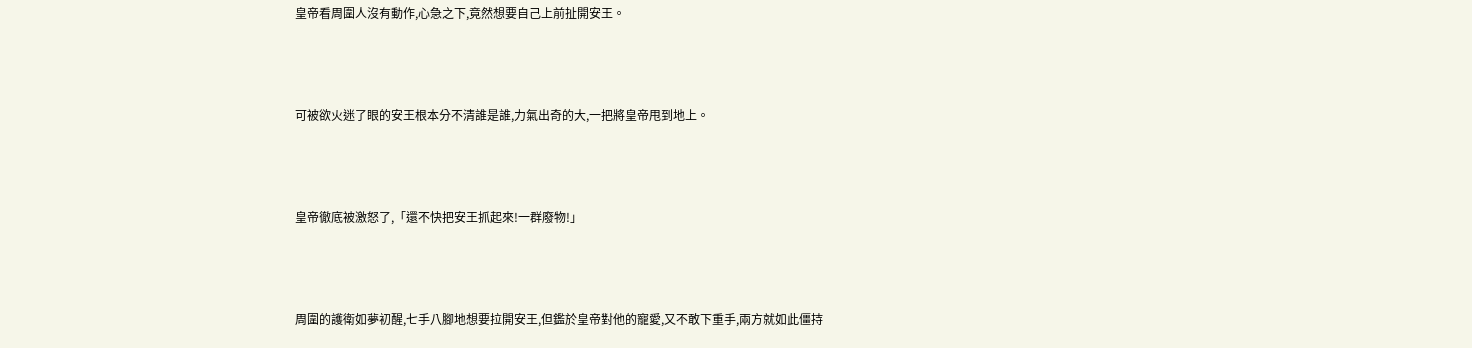皇帝看周圍人沒有動作,心急之下,竟然想要自己上前扯開安王。





可被欲火迷了眼的安王根本分不清誰是誰,力氣出奇的大,一把將皇帝甩到地上。





皇帝徹底被激怒了,「還不快把安王抓起來!一群廢物!」





周圍的護衛如夢初醒,七手八腳地想要拉開安王,但鑑於皇帝對他的寵愛,又不敢下重手,兩方就如此僵持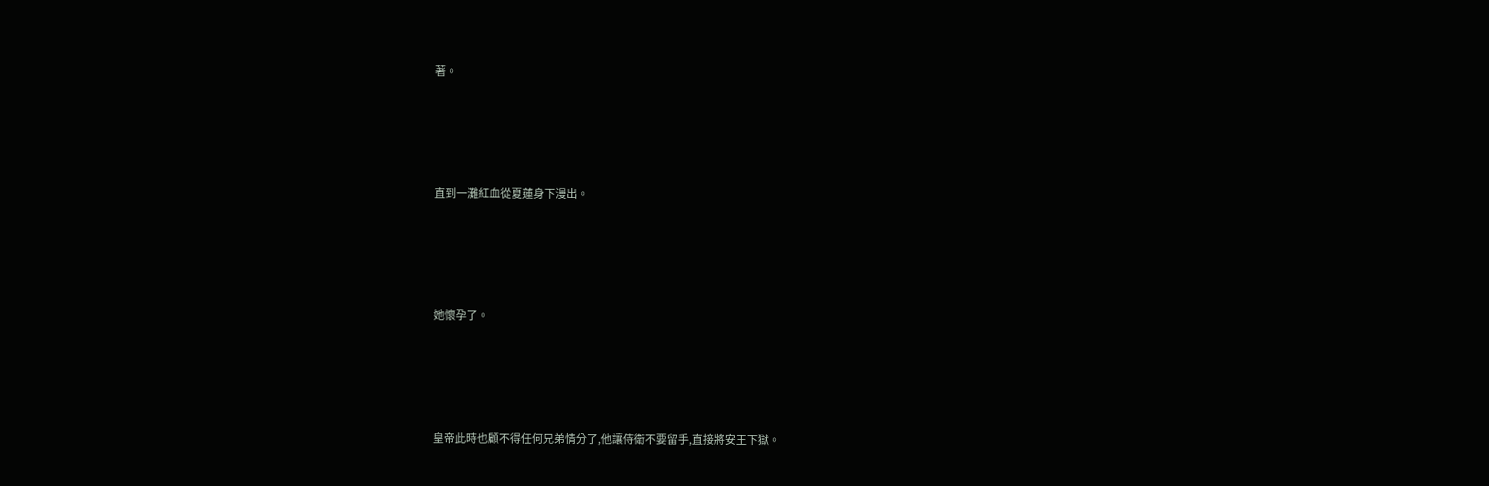著。





直到一灘紅血從夏蓮身下漫出。





她懷孕了。





皇帝此時也顧不得任何兄弟情分了,他讓侍衛不要留手,直接將安王下獄。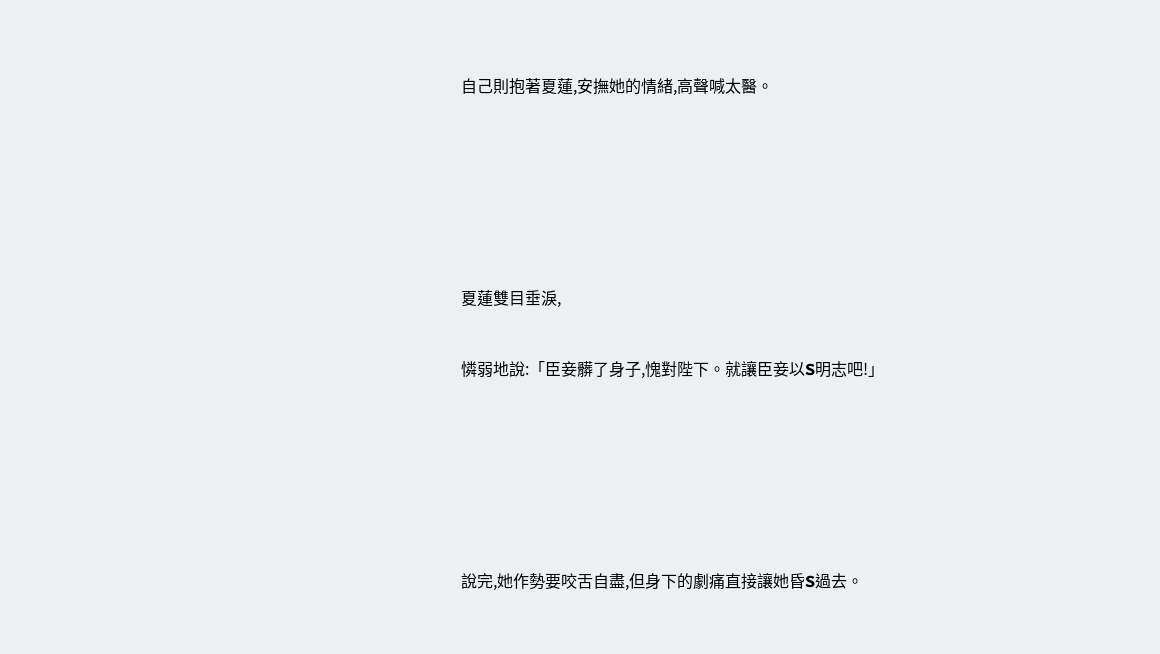自己則抱著夏蓮,安撫她的情緒,高聲喊太醫。





夏蓮雙目垂淚,

憐弱地說:「臣妾髒了身子,愧對陛下。就讓臣妾以S明志吧!」





說完,她作勢要咬舌自盡,但身下的劇痛直接讓她昏S過去。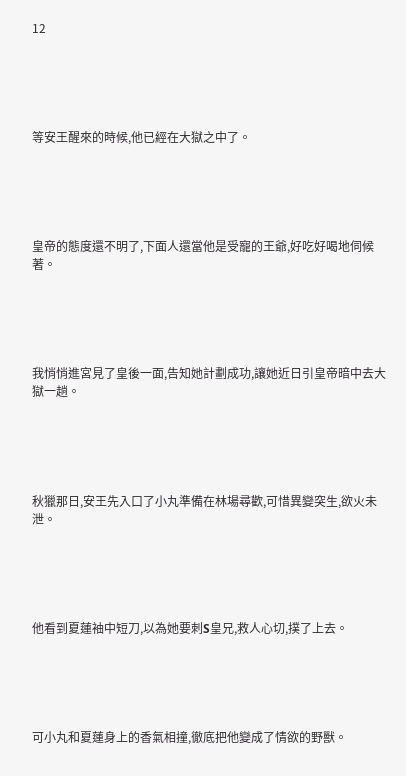12





等安王醒來的時候,他已經在大獄之中了。





皇帝的態度還不明了,下面人還當他是受寵的王爺,好吃好喝地伺候著。





我悄悄進宮見了皇後一面,告知她計劃成功,讓她近日引皇帝暗中去大獄一趟。





秋獵那日,安王先入口了小丸準備在林場尋歡,可惜異變突生,欲火未泄。





他看到夏蓮袖中短刀,以為她要刺S皇兄,救人心切,撲了上去。





可小丸和夏蓮身上的香氣相撞,徹底把他變成了情欲的野獸。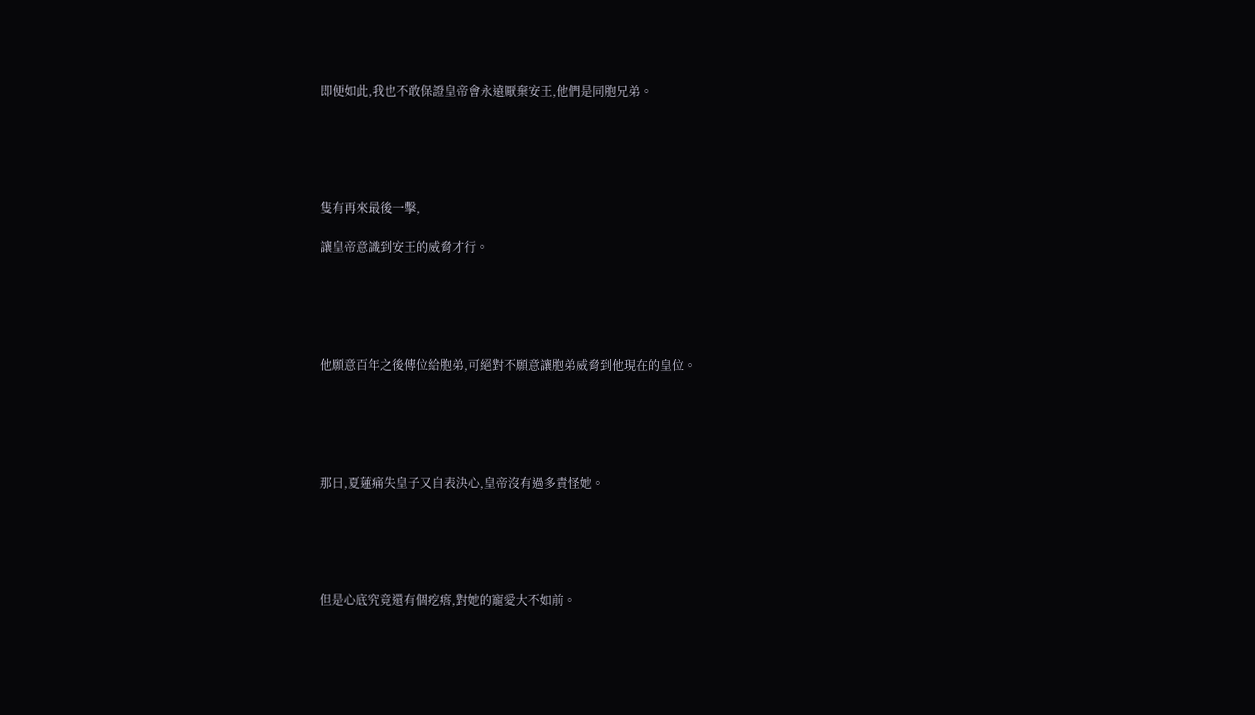即便如此,我也不敢保證皇帝會永遠厭棄安王,他們是同胞兄弟。





隻有再來最後一擊,

讓皇帝意識到安王的威脅才行。





他願意百年之後傳位給胞弟,可絕對不願意讓胞弟威脅到他現在的皇位。





那日,夏蓮痛失皇子又自表決心,皇帝沒有過多責怪她。





但是心底究竟還有個疙瘩,對她的寵愛大不如前。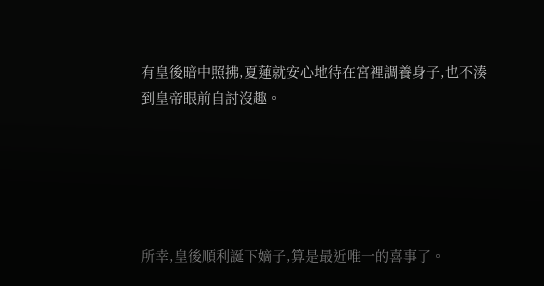有皇後暗中照拂,夏蓮就安心地待在宮裡調養身子,也不湊到皇帝眼前自討沒趣。





所幸,皇後順利誕下嫡子,算是最近唯一的喜事了。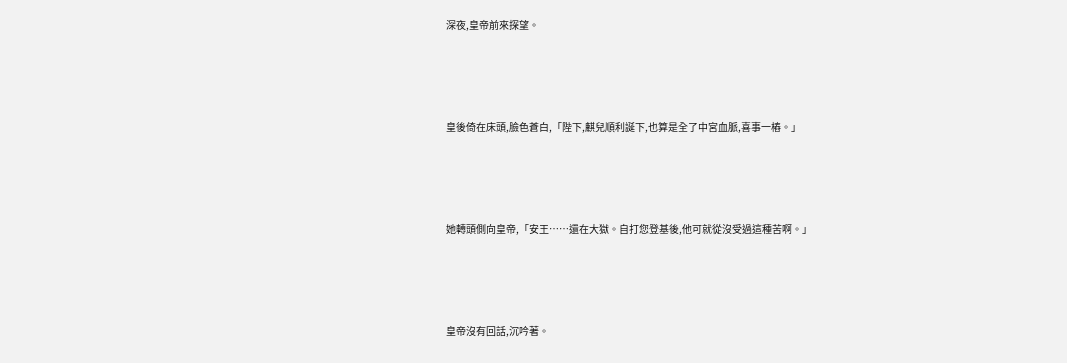深夜,皇帝前來探望。





皇後倚在床頭,臉色蒼白,「陛下,麒兒順利誕下,也算是全了中宮血脈,喜事一樁。」





她轉頭側向皇帝,「安王……還在大獄。自打您登基後,他可就從沒受過這種苦啊。」





皇帝沒有回話,沉吟著。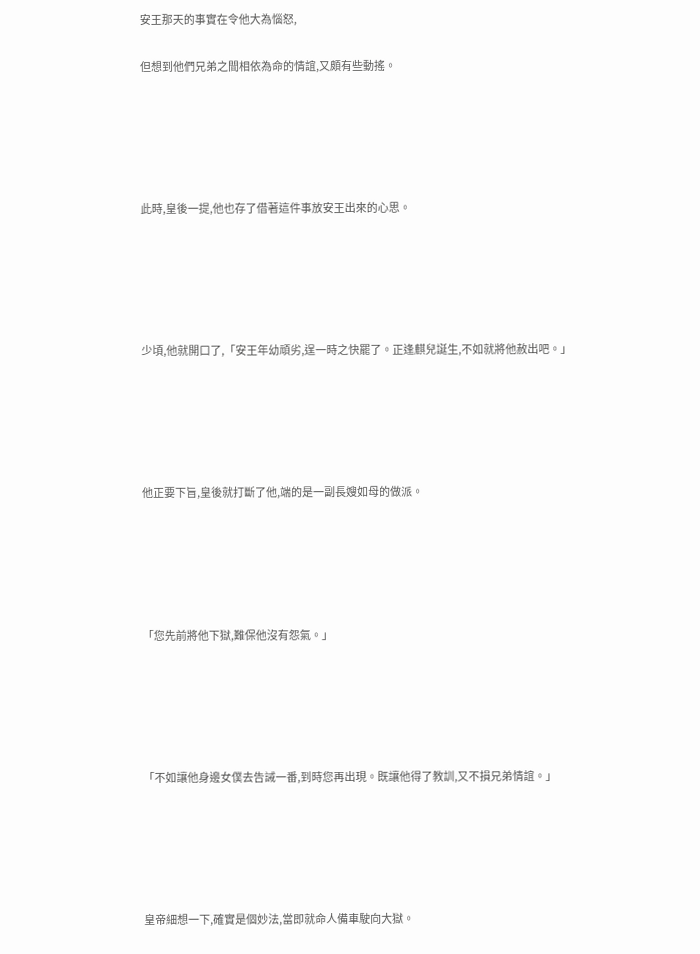安王那天的事實在令他大為惱怒,

但想到他們兄弟之間相依為命的情誼,又頗有些動搖。





此時,皇後一提,他也存了借著這件事放安王出來的心思。





少頃,他就開口了,「安王年幼頑劣,逞一時之快罷了。正逢麒兒誕生,不如就將他赦出吧。」





他正要下旨,皇後就打斷了他,端的是一副長嫂如母的做派。





「您先前將他下獄,難保他沒有怨氣。」





「不如讓他身邊女僕去告誡一番,到時您再出現。既讓他得了教訓,又不損兄弟情誼。」





皇帝細想一下,確實是個妙法,當即就命人備車駛向大獄。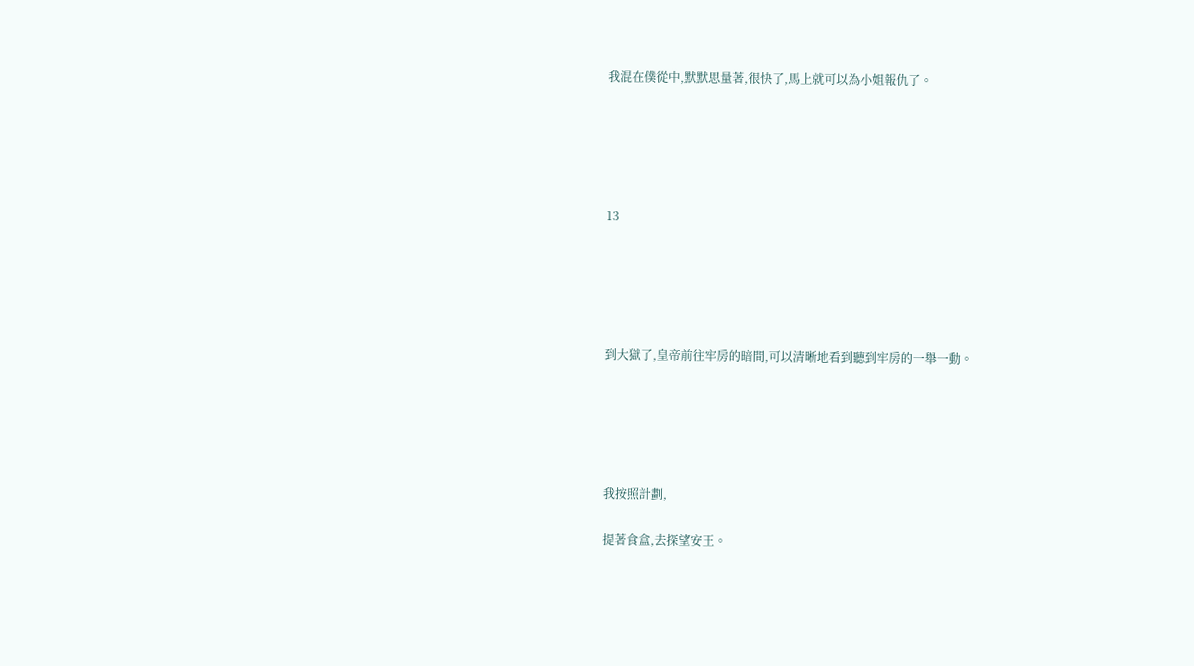我混在僕從中,默默思量著,很快了,馬上就可以為小姐報仇了。





13





到大獄了,皇帝前往牢房的暗間,可以清晰地看到聽到牢房的一舉一動。





我按照計劃,

提著食盒,去探望安王。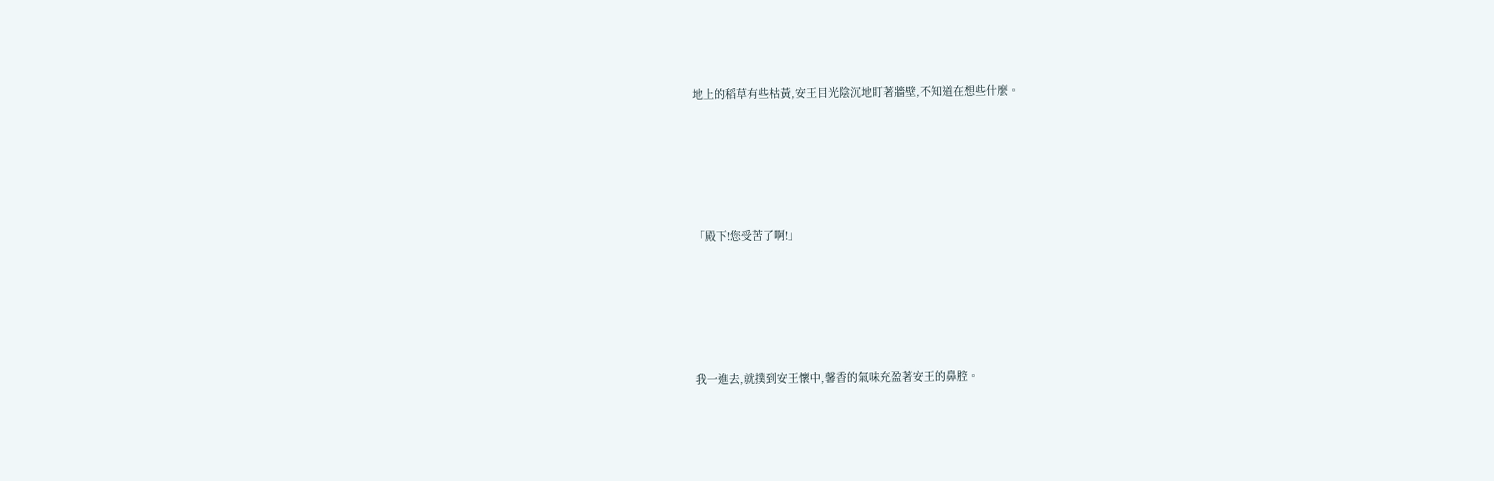地上的稻草有些枯黃,安王目光陰沉地盯著牆壁,不知道在想些什麼。





「殿下!您受苦了啊!」





我一進去,就撲到安王懷中,馨香的氣味充盈著安王的鼻腔。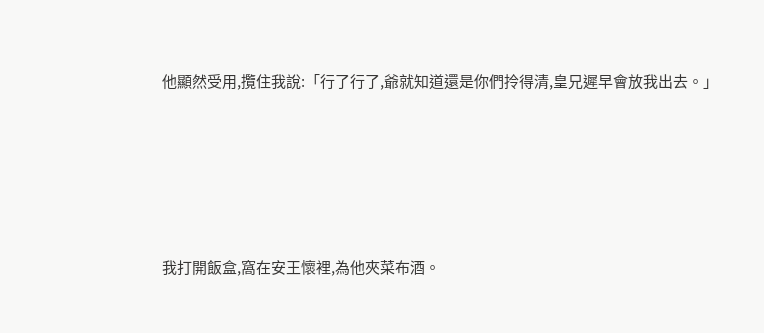他顯然受用,攬住我說:「行了行了,爺就知道還是你們拎得清,皇兄遲早會放我出去。」





我打開飯盒,窩在安王懷裡,為他夾菜布酒。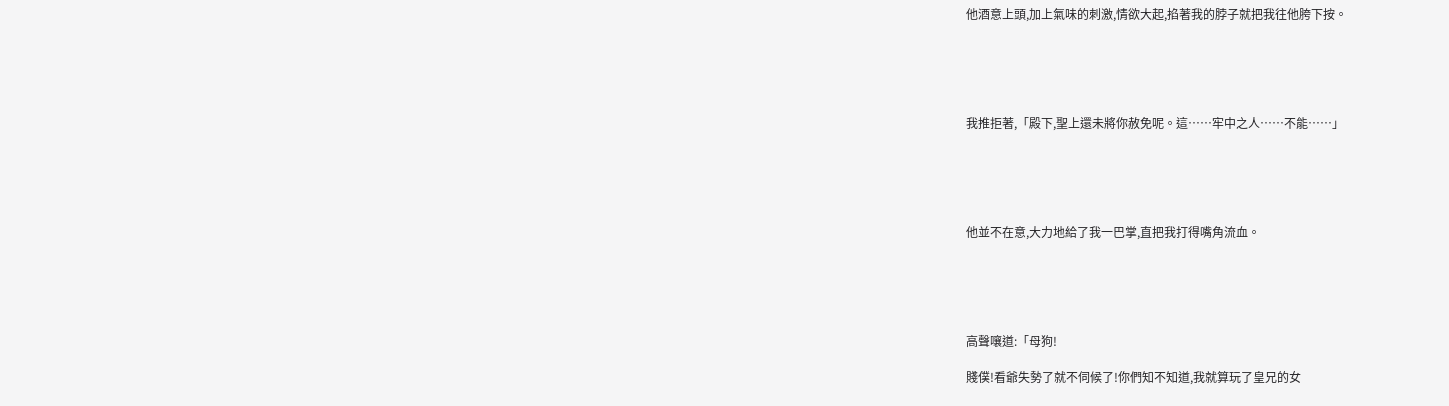他酒意上頭,加上氣味的刺激,情欲大起,掐著我的脖子就把我往他胯下按。





我推拒著,「殿下,聖上還未將你赦免呢。這……牢中之人……不能……」





他並不在意,大力地給了我一巴掌,直把我打得嘴角流血。





高聲嚷道:「母狗!

賤僕!看爺失勢了就不伺候了!你們知不知道,我就算玩了皇兄的女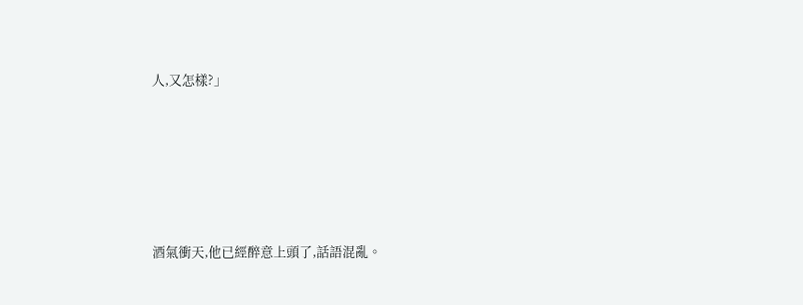人,又怎樣?」





酒氣衝天,他已經醉意上頭了,話語混亂。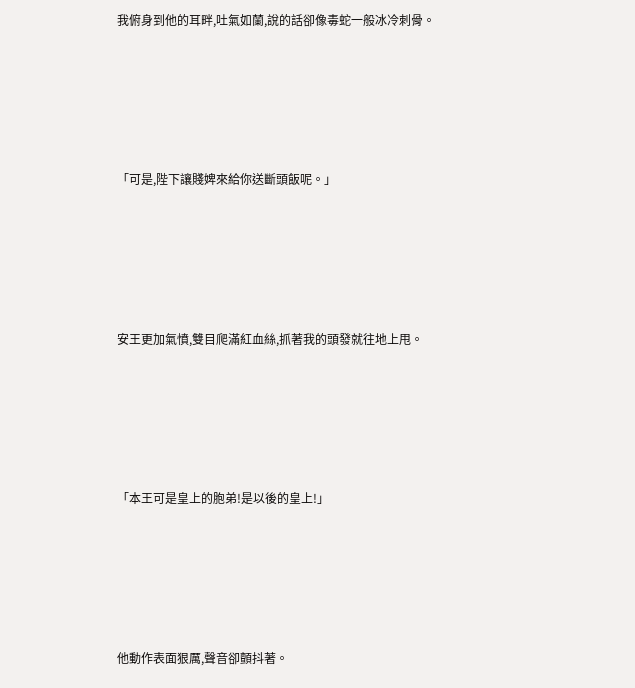我俯身到他的耳畔,吐氣如蘭,說的話卻像毒蛇一般冰冷刺骨。





「可是,陛下讓賤婢來給你送斷頭飯呢。」





安王更加氣憤,雙目爬滿紅血絲,抓著我的頭發就往地上甩。





「本王可是皇上的胞弟!是以後的皇上!」





他動作表面狠厲,聲音卻顫抖著。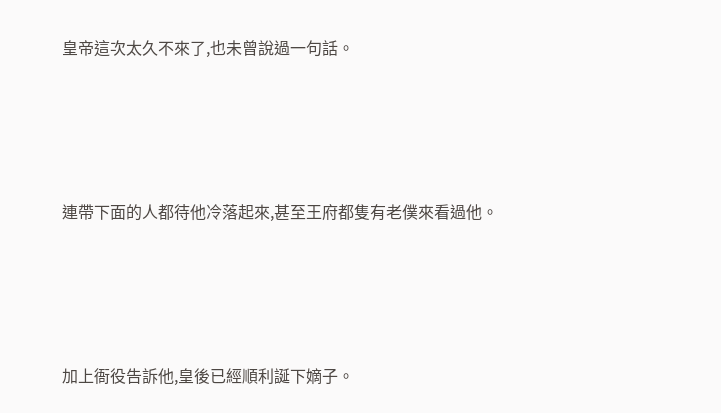皇帝這次太久不來了,也未曾說過一句話。





連帶下面的人都待他冷落起來,甚至王府都隻有老僕來看過他。





加上衙役告訴他,皇後已經順利誕下嫡子。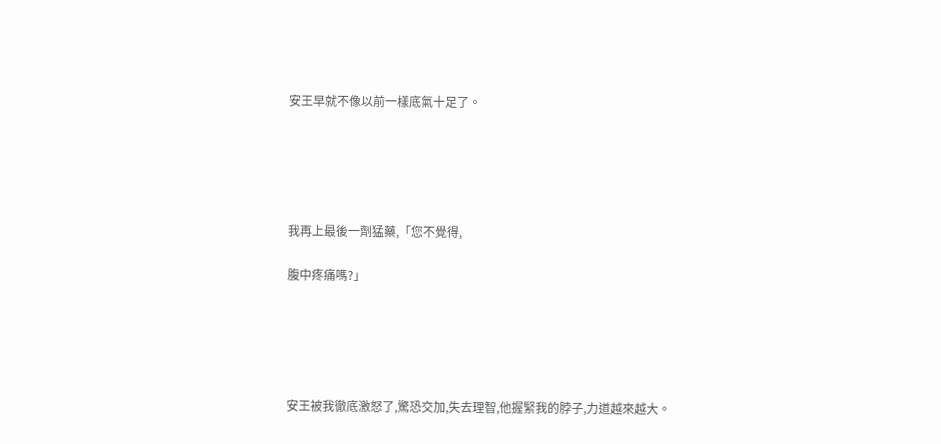安王早就不像以前一樣底氣十足了。





我再上最後一劑猛藥,「您不覺得,

腹中疼痛嗎?」





安王被我徹底激怒了,驚恐交加,失去理智,他握緊我的脖子,力道越來越大。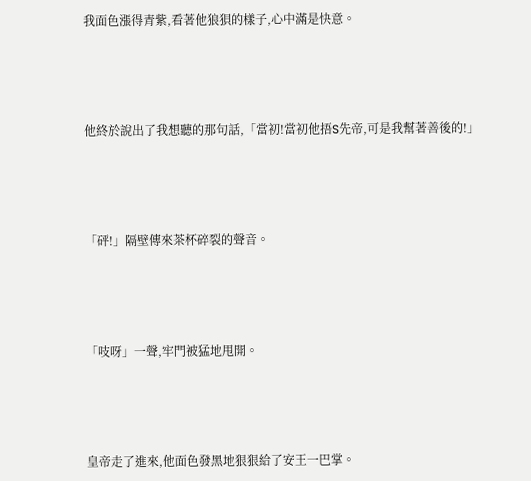我面色漲得青紫,看著他狼狽的樣子,心中滿是快意。





他終於說出了我想聽的那句話,「當初!當初他捂S先帝,可是我幫著善後的!」





「砰!」隔壁傳來茶杯碎裂的聲音。





「吱呀」一聲,牢門被猛地甩開。





皇帝走了進來,他面色發黑地狠狠給了安王一巴掌。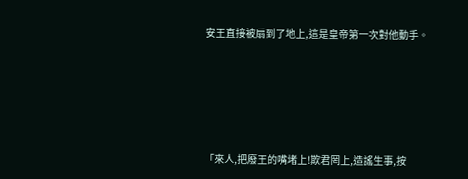安王直接被扇到了地上,這是皇帝第一次對他動手。





「來人,把廢王的嘴堵上!欺君罔上,造謠生事,按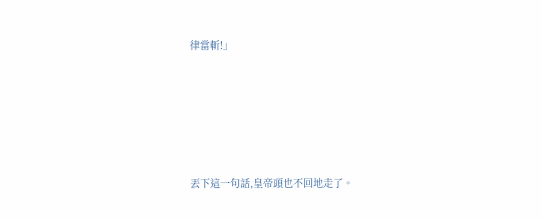律當斬!」





丟下這一句話,皇帝頭也不回地走了。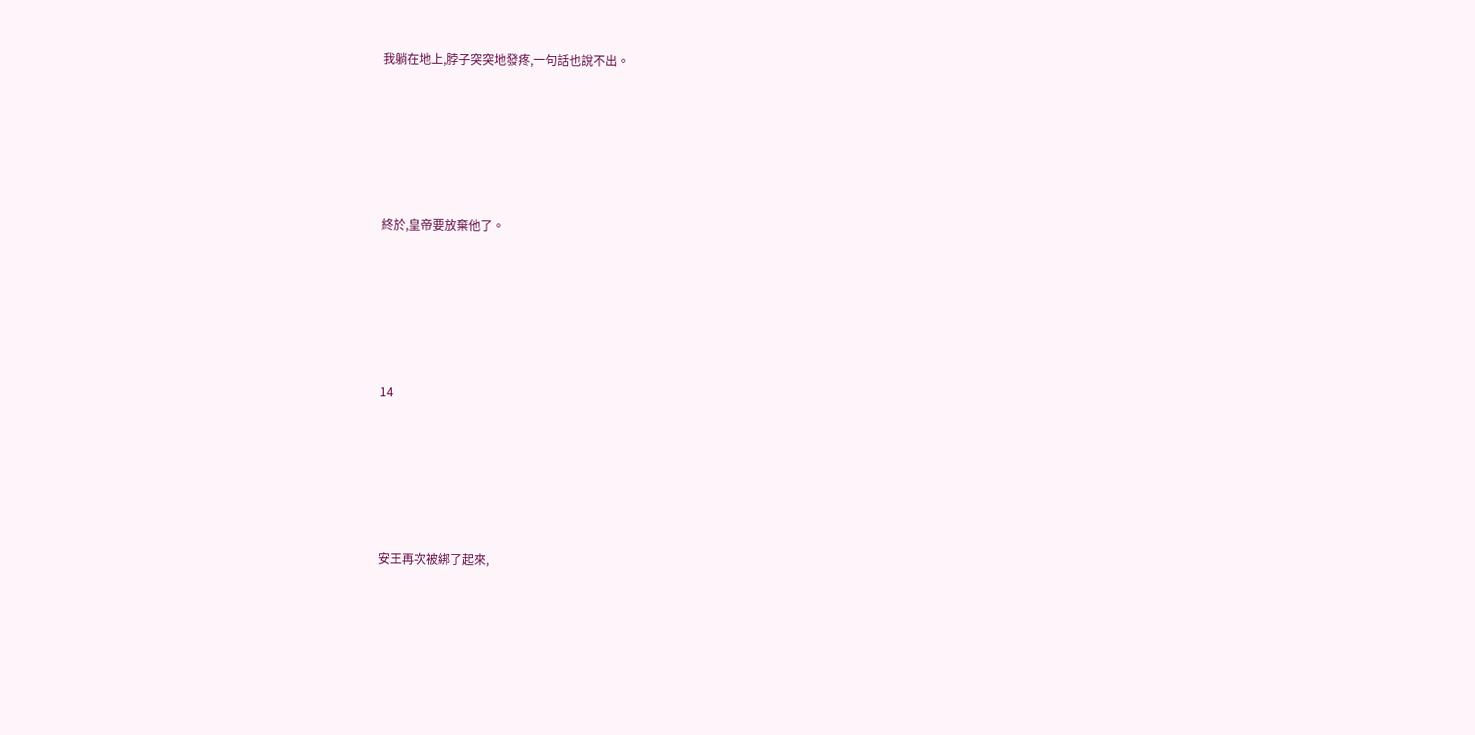我躺在地上,脖子突突地發疼,一句話也說不出。





終於,皇帝要放棄他了。





14





安王再次被綁了起來,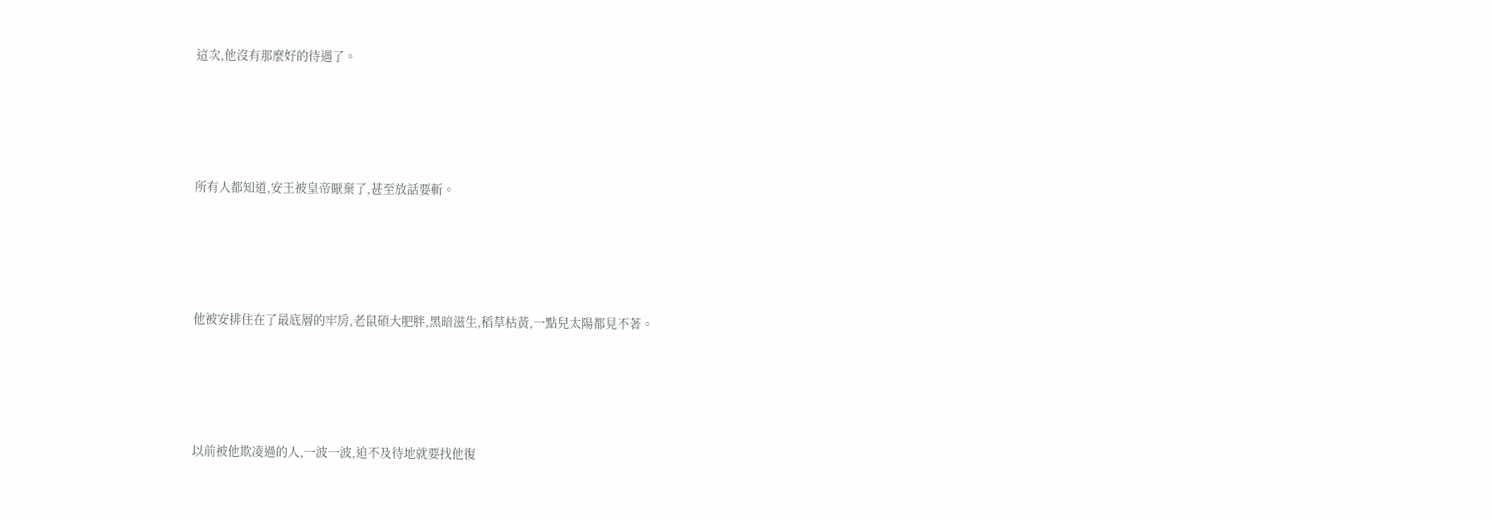這次,他沒有那麼好的待遇了。





所有人都知道,安王被皇帝厭棄了,甚至放話要斬。





他被安排住在了最底層的牢房,老鼠碩大肥胖,黑暗滋生,稻草枯黃,一點兒太陽都見不著。





以前被他欺凌過的人,一波一波,迫不及待地就要找他復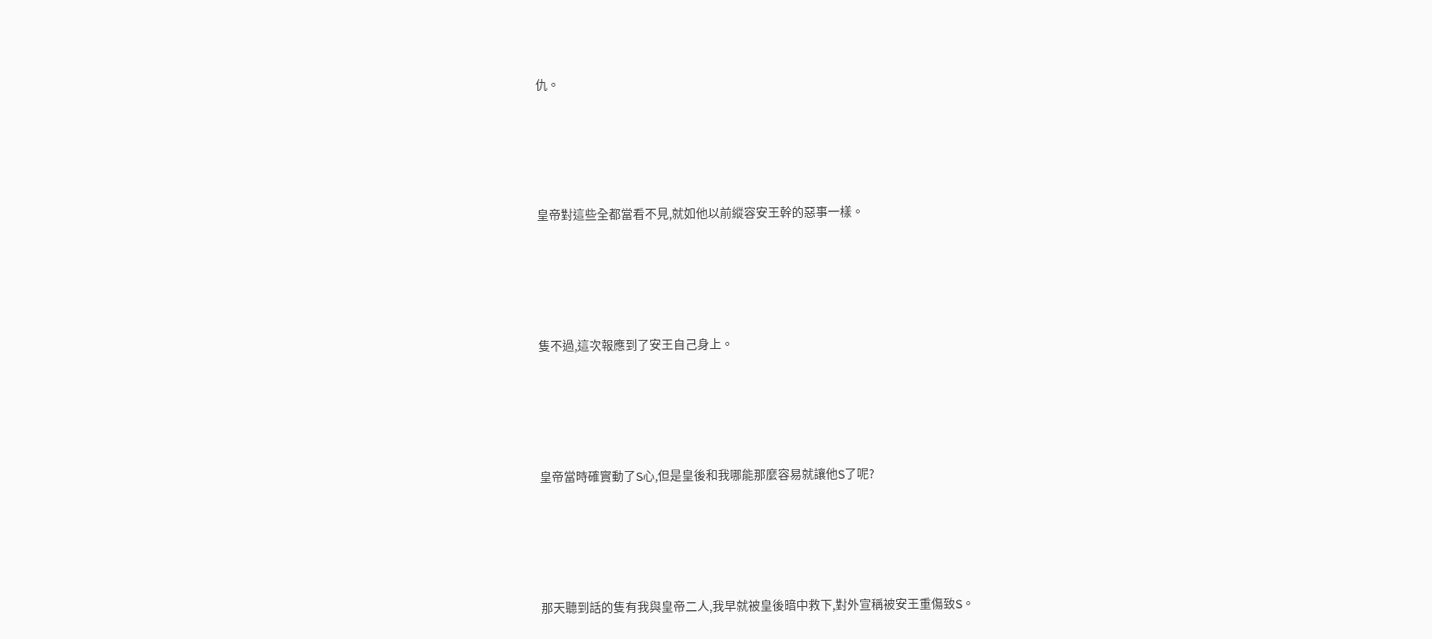仇。





皇帝對這些全都當看不見,就如他以前縱容安王幹的惡事一樣。





隻不過,這次報應到了安王自己身上。





皇帝當時確實動了S心,但是皇後和我哪能那麼容易就讓他S了呢?





那天聽到話的隻有我與皇帝二人,我早就被皇後暗中救下,對外宣稱被安王重傷致S。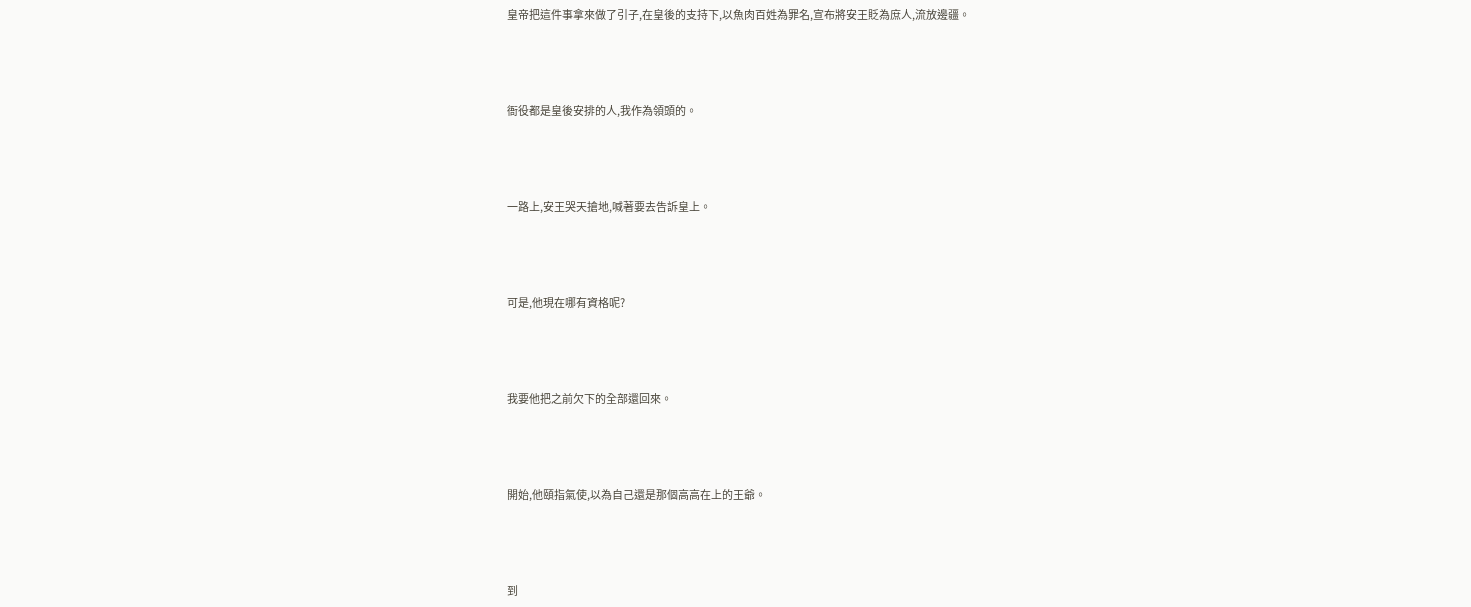皇帝把這件事拿來做了引子,在皇後的支持下,以魚肉百姓為罪名,宣布將安王貶為庶人,流放邊疆。





衙役都是皇後安排的人,我作為領頭的。





一路上,安王哭天搶地,喊著要去告訴皇上。





可是,他現在哪有資格呢?





我要他把之前欠下的全部還回來。





開始,他頤指氣使,以為自己還是那個高高在上的王爺。





到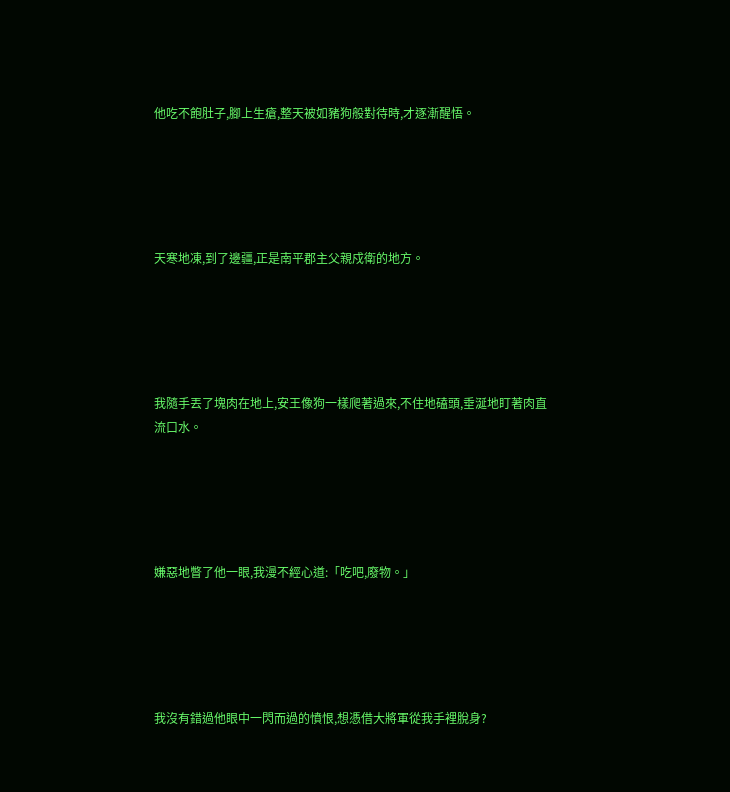他吃不飽肚子,腳上生瘡,整天被如豬狗般對待時,才逐漸醒悟。





天寒地凍,到了邊疆,正是南平郡主父親戍衛的地方。





我隨手丟了塊肉在地上,安王像狗一樣爬著過來,不住地磕頭,垂涎地盯著肉直流口水。





嫌惡地瞥了他一眼,我漫不經心道:「吃吧,廢物。」





我沒有錯過他眼中一閃而過的憤恨,想憑借大將軍從我手裡脫身?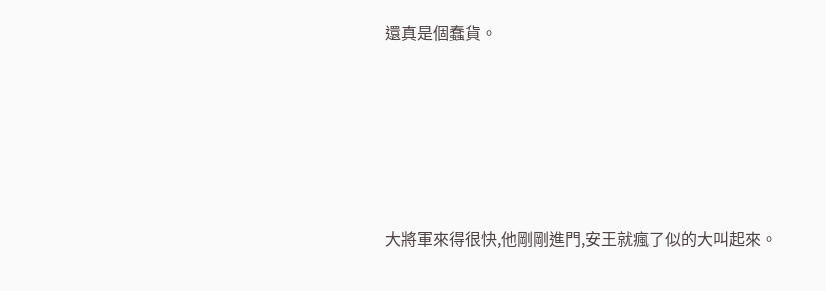還真是個蠢貨。





大將軍來得很快,他剛剛進門,安王就瘋了似的大叫起來。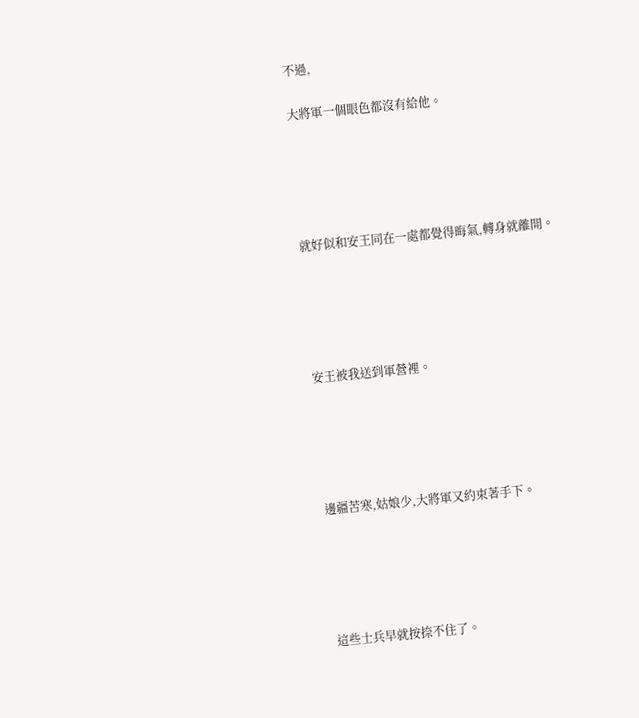不過,

大將軍一個眼色都沒有給他。





就好似和安王同在一處都覺得晦氣,轉身就離開。





安王被我送到軍營裡。





邊疆苦寒,姑娘少,大將軍又約束著手下。





這些士兵早就按捺不住了。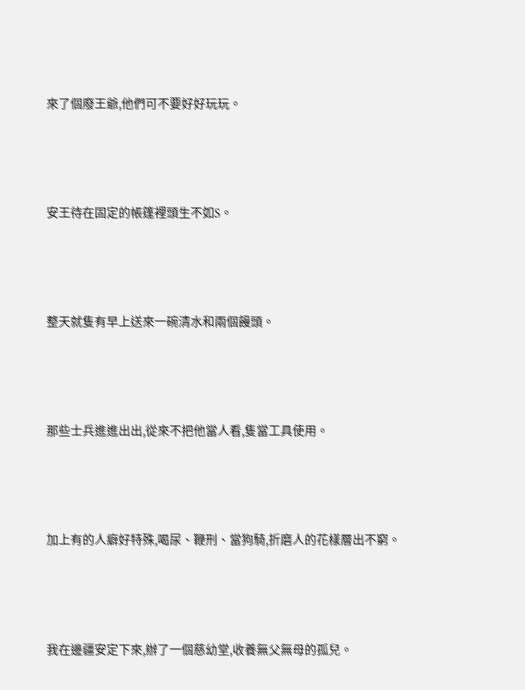來了個廢王爺,他們可不要好好玩玩。





安王待在固定的帳篷裡頭生不如S。





整天就隻有早上送來一碗清水和兩個饅頭。





那些士兵進進出出,從來不把他當人看,隻當工具使用。





加上有的人癖好特殊,喝尿、鞭刑、當狗騎,折磨人的花樣層出不窮。





我在邊疆安定下來,辦了一個慈幼堂,收養無父無母的孤兒。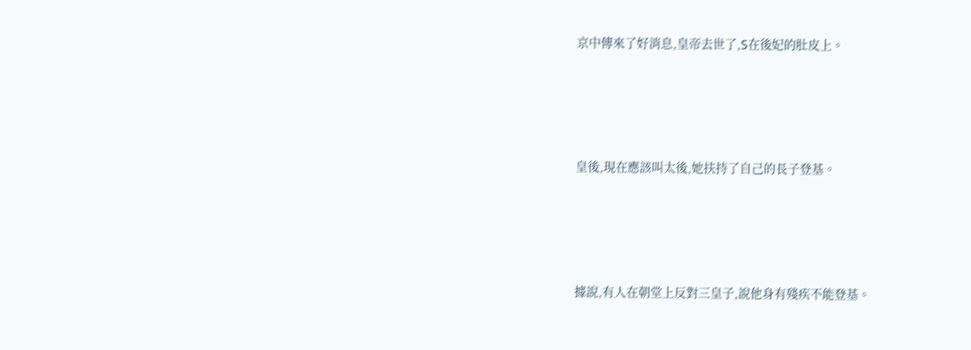京中傳來了好消息,皇帝去世了,S在後妃的肚皮上。





皇後,現在應該叫太後,她扶持了自己的長子登基。





據說,有人在朝堂上反對三皇子,說他身有殘疾不能登基。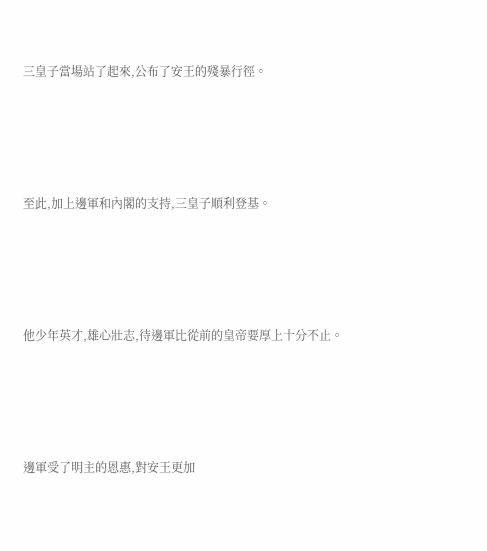三皇子當場站了起來,公布了安王的殘暴行徑。





至此,加上邊軍和內閣的支持,三皇子順利登基。





他少年英才,雄心壯志,待邊軍比從前的皇帝要厚上十分不止。





邊軍受了明主的恩惠,對安王更加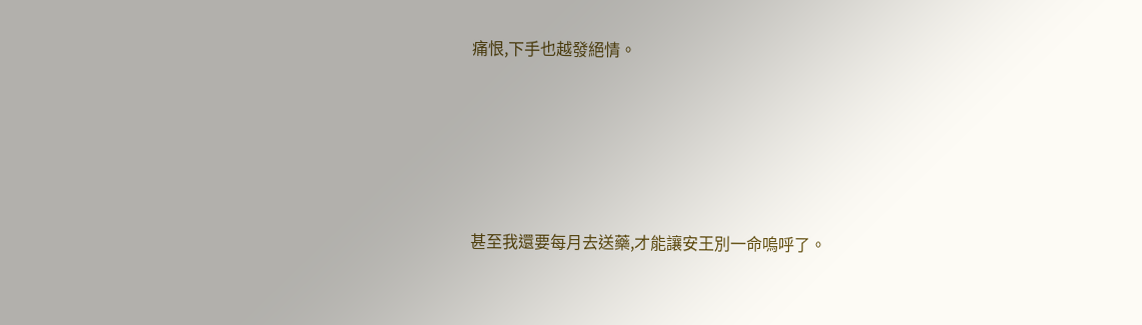痛恨,下手也越發絕情。





甚至我還要每月去送藥,才能讓安王別一命嗚呼了。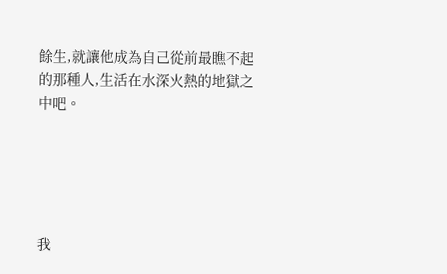餘生,就讓他成為自己從前最瞧不起的那種人,生活在水深火熱的地獄之中吧。





我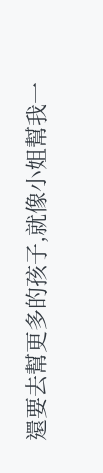還要去幫更多的孩子,就像小姐幫我一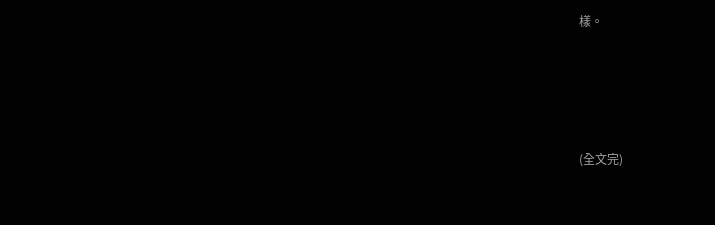樣。





(全文完)